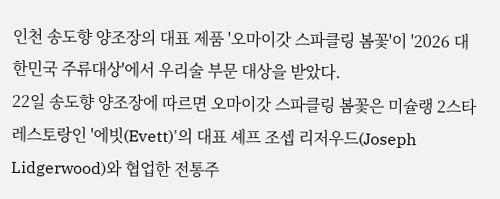인천 송도향 양조장의 대표 제품 '오마이갓 스파클링 봄꽃'이 '2026 대한민국 주류대상'에서 우리술 부문 대상을 받았다.
22일 송도향 양조장에 따르면 오마이갓 스파클링 봄꽃은 미슐랭 2스타 레스토랑인 '에빗(Evett)'의 대표 셰프 조셉 리저우드(Joseph Lidgerwood)와 협업한 전통주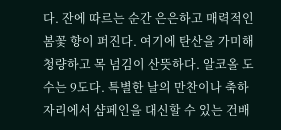다. 잔에 따르는 순간 은은하고 매력적인 봄꽃 향이 퍼진다. 여기에 탄산을 가미해 청량하고 목 넘김이 산뜻하다. 알코올 도수는 9도다. 특별한 날의 만찬이나 축하 자리에서 샴페인을 대신할 수 있는 건배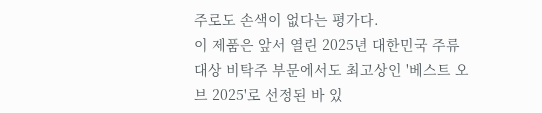주로도 손색이 없다는 평가다.
이 제품은 앞서 열린 2025년 대한민국 주류대상 비탁주 부문에서도 최고상인 '베스트 오브 2025'로 선정된 바 있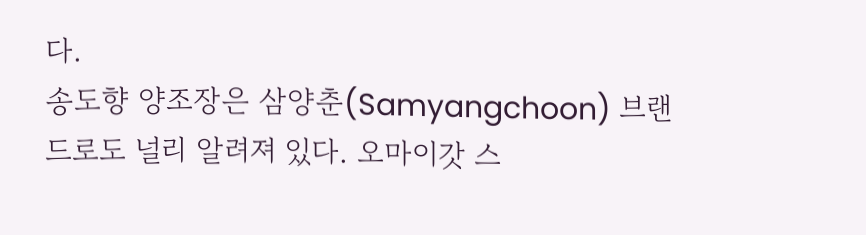다.
송도향 양조장은 삼양춘(Samyangchoon) 브랜드로도 널리 알려져 있다. 오마이갓 스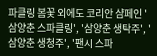파클링 봄꽃 외에도 코리안 샴페인 '삼양춘 스파클링', '삼양춘 생탁주', '삼양춘 생청주', '팬시 스파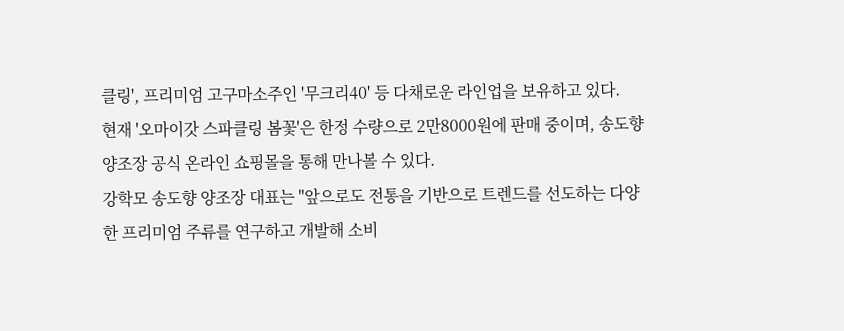클링', 프리미엄 고구마소주인 '무크리40' 등 다채로운 라인업을 보유하고 있다.
현재 '오마이갓 스파클링 봄꽃'은 한정 수량으로 2만8000원에 판매 중이며, 송도향 양조장 공식 온라인 쇼핑몰을 통해 만나볼 수 있다.
강학모 송도향 양조장 대표는 "앞으로도 전통을 기반으로 트렌드를 선도하는 다양한 프리미엄 주류를 연구하고 개발해 소비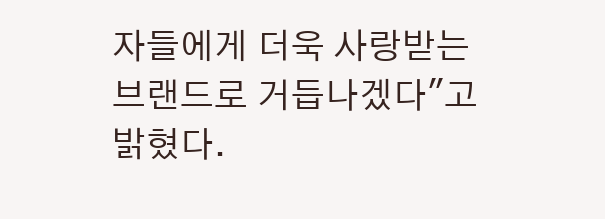자들에게 더욱 사랑받는 브랜드로 거듭나겠다"고 밝혔다.